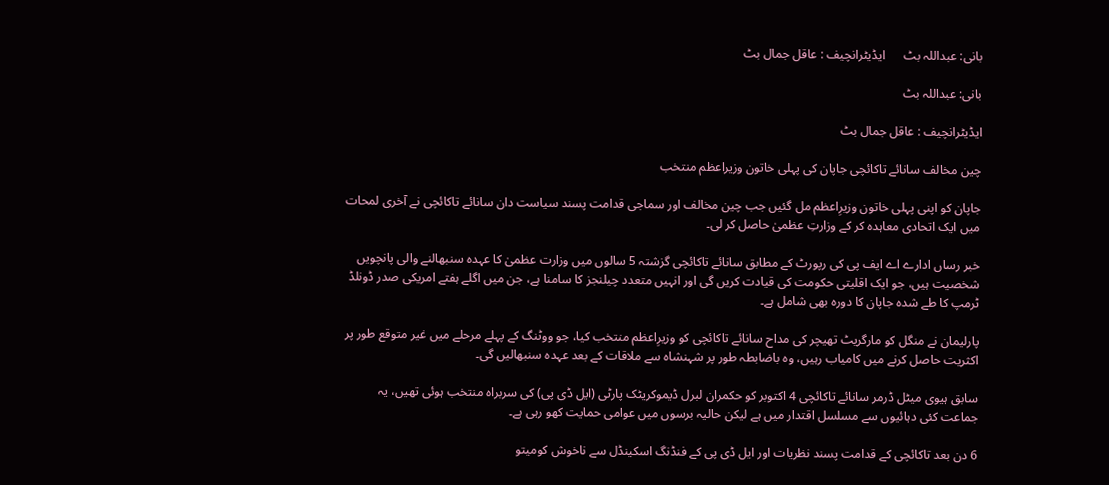بانی: عبداللہ بٹ      ایڈیٹرانچیف : عاقل جمال بٹ

بانی: عبداللہ بٹ

ایڈیٹرانچیف : عاقل جمال بٹ

چین مخالف سانائے تاکائچی جاپان کی پہلی خاتون وزیراعظم منتخب

جاپان کو اپنی پہلی خاتون وزیرِاعظم مل گئیں جب چین مخالف اور سماجی قدامت پسند سیاست دان سانائے تاکائچی نے آخری لمحات میں ایک اتحادی معاہدہ کر کے وزارتِ عظمیٰ حاصل کر لی۔

خبر رساں ادارے اے ایف پی کی رپورٹ کے مطابق سانائے تاکائچی گزشتہ 5 سالوں میں وزارت عظمیٰ کا عہدہ سنبھالنے والی پانچویں شخصیت ہیں، جو ایک اقلیتی حکومت کی قیادت کریں گی اور انہیں متعدد چیلنجز کا سامنا ہے، جن میں اگلے ہفتے امریکی صدر ڈونلڈ ٹرمپ کا طے شدہ جاپان کا دورہ بھی شامل ہے۔

پارلیمان نے منگل کو مارگریٹ تھیچر کی مداح سانائے تاکائچی کو وزیرِاعظم منتخب کیا، جو ووٹنگ کے پہلے مرحلے میں غیر متوقع طور پر اکثریت حاصل کرنے میں کامیاب رہیں، وہ باضابطہ طور پر شہنشاہ سے ملاقات کے بعد عہدہ سنبھالیں گی۔

سابق ہیوی میٹل ڈرمر سانائے تاکائچی 4 اکتوبر کو حکمران لبرل ڈیموکریٹک پارٹی (ایل ڈی پی) کی سربراہ منتخب ہوئی تھیں، یہ جماعت کئی دہائیوں سے مسلسل اقتدار میں ہے لیکن حالیہ برسوں میں عوامی حمایت کھو رہی ہے۔

6 دن بعد تاکائچی کے قدامت پسند نظریات اور ایل ڈی پی کے فنڈنگ اسکینڈل سے ناخوش کومیتو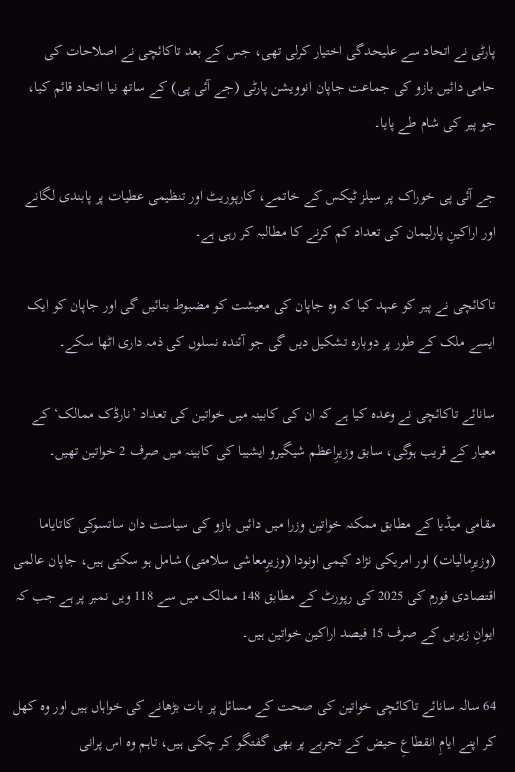پارٹی نے اتحاد سے علیحدگی اختیار کرلی تھی، جس کے بعد تاکائچی نے اصلاحات کی حامی دائیں بازو کی جماعت جاپان انوویشن پارٹی (جے آئی پی) کے ساتھ نیا اتحاد قائم کیا، جو پیر کی شام طے پایا۔

جے آئی پی خوراک پر سیلز ٹیکس کے خاتمے، کارپوریٹ اور تنظیمی عطیات پر پابندی لگانے اور اراکینِ پارلیمان کی تعداد کم کرنے کا مطالبہ کر رہی ہے۔

تاکائچی نے پیر کو عہد کیا کہ وہ جاپان کی معیشت کو مضبوط بنائیں گی اور جاپان کو ایک ایسے ملک کے طور پر دوبارہ تشکیل دیں گی جو آئندہ نسلوں کی ذمہ داری اٹھا سکے۔

سانائے تاکائچی نے وعدہ کیا ہے کہ ان کی کابینہ میں خواتین کی تعداد ’نارڈک ممالک‘ کے معیار کے قریب ہوگی، سابق وزیرِاعظم شیگیرو ایشیبا کی کابینہ میں صرف 2 خواتین تھیں۔

مقامی میڈیا کے مطابق ممکنہ خواتین وزرا میں دائیں بازو کی سیاست دان ساتسوکی کاتایاما (وزیرِمالیات) اور امریکی نژاد کیمی اونودا (وزیرِمعاشی سلامتی) شامل ہو سکتی ہیں، جاپان عالمی اقتصادی فورم کی 2025 کی رپورٹ کے مطابق 148 ممالک میں سے 118 ویں نمبر پر ہے جب کہ ایوانِ زیریں کے صرف 15 فیصد اراکین خواتین ہیں۔

64 سالہ سانائے تاکائچی خواتین کی صحت کے مسائل پر بات بڑھانے کی خواہاں ہیں اور وہ کھل کر اپنے ایامِ انقطاعِ حیض کے تجربے پر بھی گفتگو کر چکی ہیں، تاہم وہ اس پرانی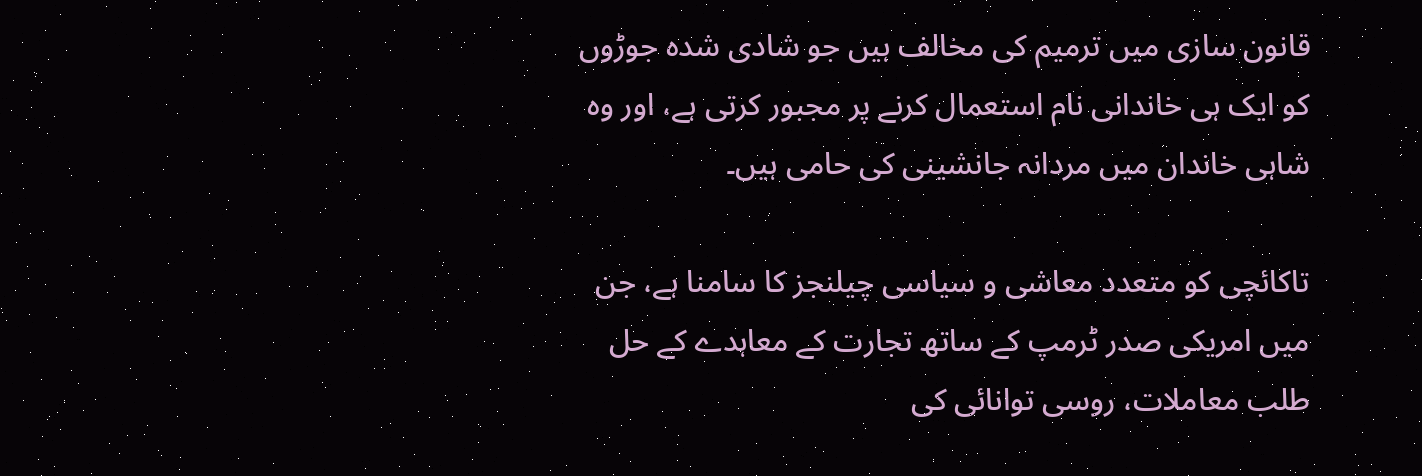قانون سازی میں ترمیم کی مخالف ہیں جو شادی شدہ جوڑوں کو ایک ہی خاندانی نام استعمال کرنے پر مجبور کرتی ہے، اور وہ شاہی خاندان میں مردانہ جانشینی کی حامی ہیں۔

تاکائچی کو متعدد معاشی و سیاسی چیلنجز کا سامنا ہے، جن میں امریکی صدر ٹرمپ کے ساتھ تجارت کے معاہدے کے حل طلب معاملات، روسی توانائی کی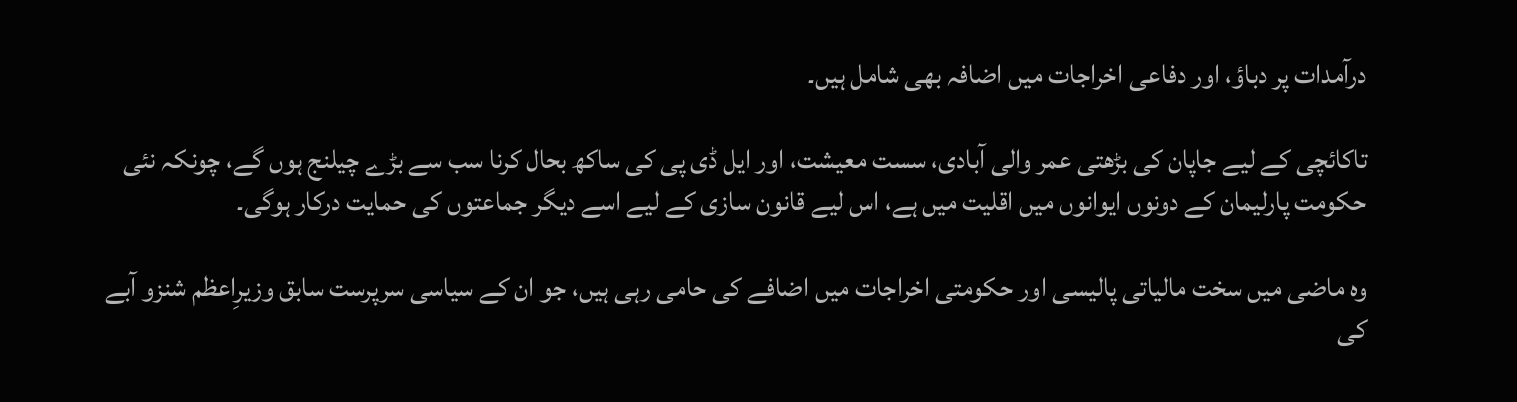درآمدات پر دباؤ، اور دفاعی اخراجات میں اضافہ بھی شامل ہیں۔

تاکائچی کے لیے جاپان کی بڑھتی عمر والی آبادی، سست معیشت، اور ایل ڈی پی کی ساکھ بحال کرنا سب سے بڑے چیلنج ہوں گے، چونکہ نئی حکومت پارلیمان کے دونوں ایوانوں میں اقلیت میں ہے، اس لیے قانون سازی کے لیے اسے دیگر جماعتوں کی حمایت درکار ہوگی۔

وہ ماضی میں سخت مالیاتی پالیسی اور حکومتی اخراجات میں اضافے کی حامی رہی ہیں، جو ان کے سیاسی سرپرست سابق وزیرِاعظم شنزو آبے کی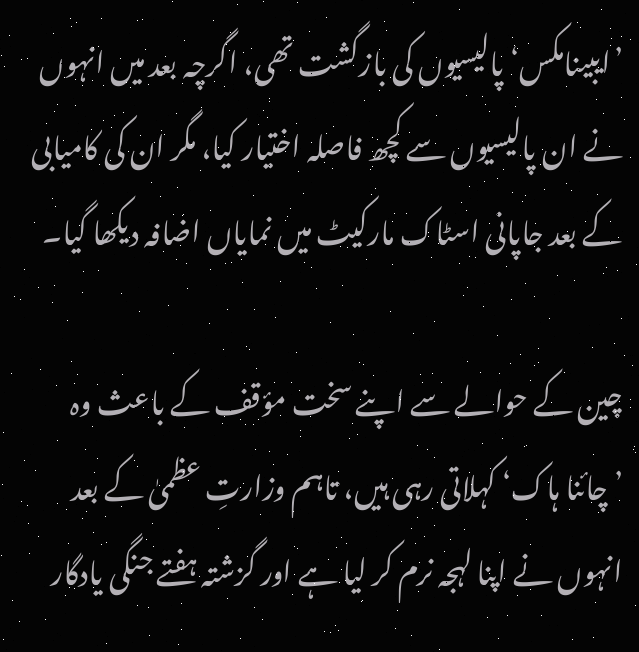’ایبینامکس‘ پالیسیوں کی بازگشت تھی، اگرچہ بعد میں انہوں نے ان پالیسیوں سے کچھ فاصلہ اختیار کیا، مگر ان کی کامیابی کے بعد جاپانی اسٹاک مارکیٹ میں نمایاں اضافہ دیکھا گیا۔

چین کے حوالے سے اپنے سخت مؤقف کے باعث وہ ’چائنا ہاک‘ کہلاتی رہی ہیں، تاہم وزارتِ عظمیٰ کے بعد انہوں نے اپنا لہجہ نرم کر لیا ہے اور گزشتہ ہفتے جنگی یادگار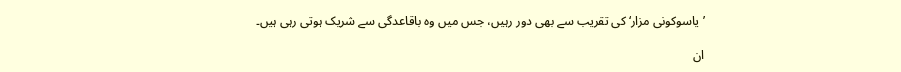’یاسوکونی مزار‘ کی تقریب سے بھی دور رہیں، جس میں وہ باقاعدگی سے شریک ہوتی رہی ہیں۔

ان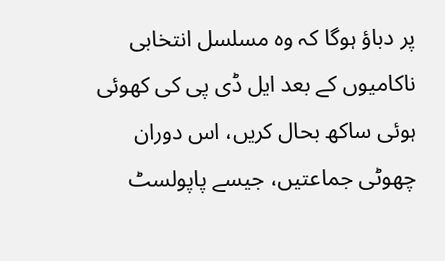پر دباؤ ہوگا کہ وہ مسلسل انتخابی ناکامیوں کے بعد ایل ڈی پی کی کھوئی ہوئی ساکھ بحال کریں، اس دوران چھوٹی جماعتیں، جیسے پاپولسٹ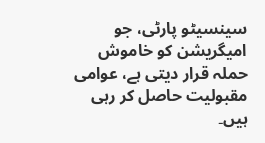سینسیٹو پارٹی، جو امیگریشن کو خاموش حملہ قرار دیتی ہے، عوامی مقبولیت حاصل کر رہی ہیں۔